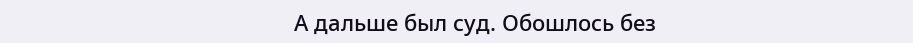А дальше был суд. Обошлось без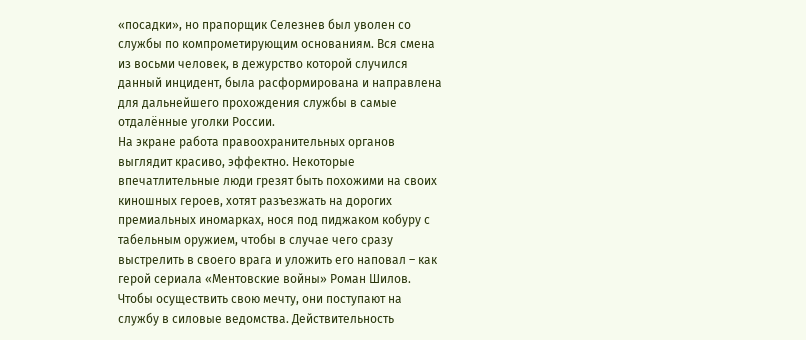«посадки», но прапорщик Селезнев был уволен со службы по компрометирующим основаниям. Вся смена из восьми человек, в дежурство которой случился данный инцидент, была расформирована и направлена для дальнейшего прохождения службы в самые отдалённые уголки России.
На экране работа правоохранительных органов выглядит красиво, эффектно. Некоторые впечатлительные люди грезят быть похожими на своих киношных героев, хотят разъезжать на дорогих премиальных иномарках, нося под пиджаком кобуру с табельным оружием, чтобы в случае чего сразу выстрелить в своего врага и уложить его наповал – как герой сериала «Ментовские войны» Роман Шилов. Чтобы осуществить свою мечту, они поступают на службу в силовые ведомства. Действительность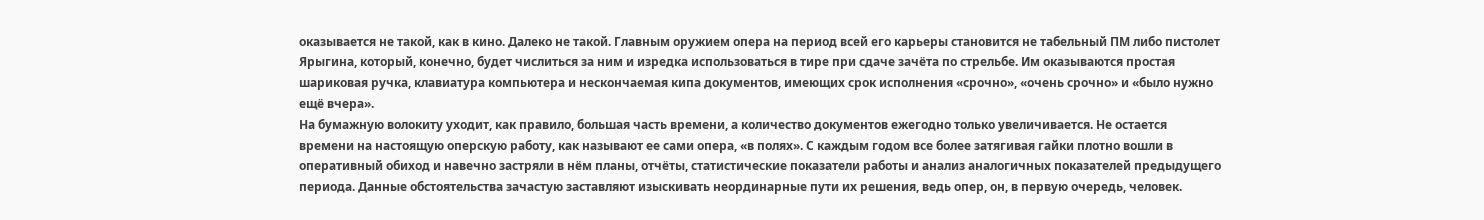оказывается не такой, как в кино. Далеко не такой. Главным оружием опера на период всей его карьеры становится не табельный ПМ либо пистолет Ярыгина, который, конечно, будет числиться за ним и изредка использоваться в тире при сдаче зачёта по стрельбе. Им оказываются простая шариковая ручка, клавиатура компьютера и нескончаемая кипа документов, имеющих срок исполнения «срочно», «очень срочно» и «было нужно ещё вчера».
На бумажную волокиту уходит, как правило, большая часть времени, а количество документов ежегодно только увеличивается. Не остается времени на настоящую оперскую работу, как называют ее сами опера, «в полях». С каждым годом все более затягивая гайки плотно вошли в оперативный обиход и навечно застряли в нём планы, отчёты, статистические показатели работы и анализ аналогичных показателей предыдущего периода. Данные обстоятельства зачастую заставляют изыскивать неординарные пути их решения, ведь опер, он, в первую очередь, человек.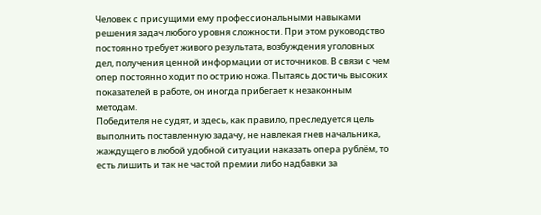Человек с присущими ему профессиональными навыками решения задач любого уровня сложности. При этом руководство постоянно требует живого результата, возбуждения уголовных дел, получения ценной информации от источников. В связи с чем опер постоянно ходит по острию ножа. Пытаясь достичь высоких показателей в работе, он иногда прибегает к незаконным методам.
Победителя не судят, и здесь, как правило, преследуется цель выполнить поставленную задачу, не навлекая гнев начальника, жаждущего в любой удобной ситуации наказать опера рублём, то есть лишить и так не частой премии либо надбавки за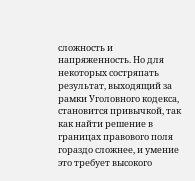сложность и напряженность. Но для некоторых состряпать результат, выходящий за рамки Уголовного кодекса, становится привычкой, так как найти решение в границах правового поля гораздо сложнее, и умение это требует высокого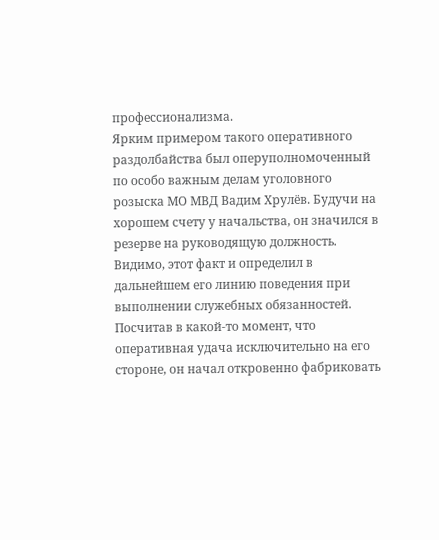профессионализма.
Ярким примером такого оперативного раздолбайства был оперуполномоченный по особо важным делам уголовного розыска МО МВД Вадим Хрулёв. Будучи на хорошем счету у начальства, он значился в резерве на руководящую должность. Видимо, этот факт и определил в дальнейшем его линию поведения при выполнении служебных обязанностей. Посчитав в какой-то момент, что оперативная удача исключительно на его стороне, он начал откровенно фабриковать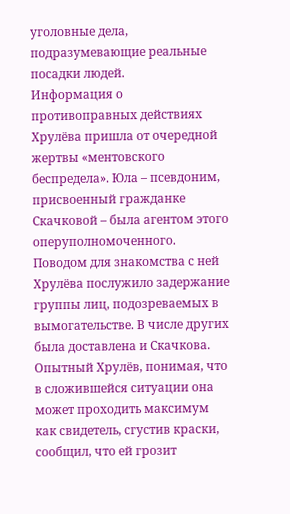уголовные дела, подразумевающие реальные посадки людей.
Информация о противоправных действиях Хрулёва пришла от очередной жертвы «ментовского беспредела». Юла – псевдоним, присвоенный гражданке Скачковой – была агентом этого оперуполномоченного. Поводом для знакомства с ней Хрулёва послужило задержание группы лиц, подозреваемых в вымогательстве. В числе других была доставлена и Скачкова. Опытный Хрулёв, понимая, что в сложившейся ситуации она может проходить максимум как свидетель, сгустив краски, сообщил, что ей грозит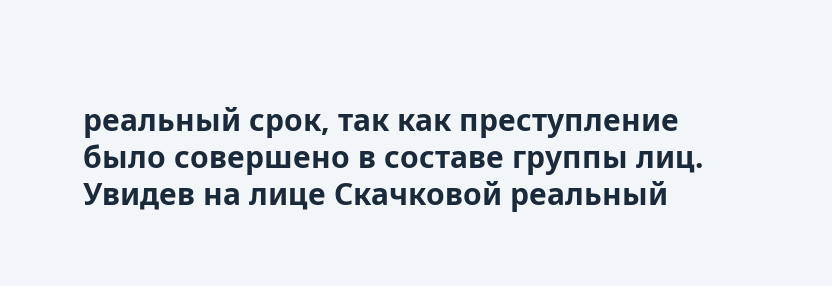реальный срок, так как преступление было совершено в составе группы лиц. Увидев на лице Скачковой реальный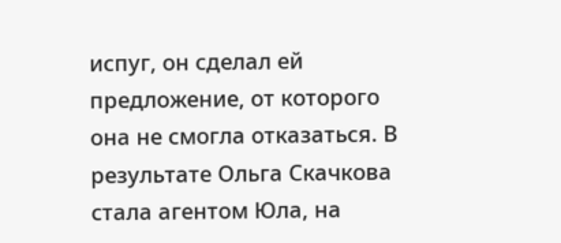испуг, он сделал ей предложение, от которого она не смогла отказаться. В результате Ольга Скачкова стала агентом Юла, на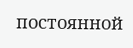постоянной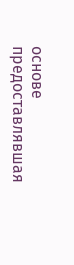основе предоставлявшая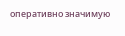оперативно значимую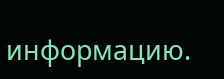информацию.